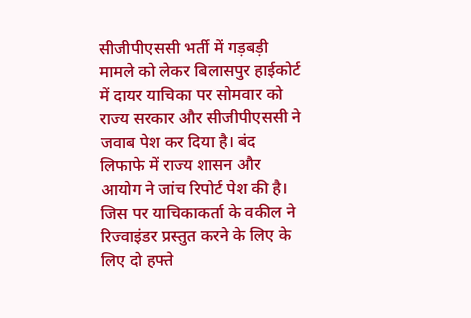सीजीपीएससी भर्ती में गड़बड़ी मामले को लेकर बिलासपुर हाईकोर्ट में दायर याचिका पर सोमवार को राज्य सरकार और सीजीपीएससी ने जवाब पेश कर दिया है। बंद लिफाफे में राज्य शासन और आयोग ने जांच रिपोर्ट पेश की है। जिस पर याचिकाकर्ता के वकील ने रिज्वाइंडर प्रस्तुत करने के लिए के लिए दो हफ्ते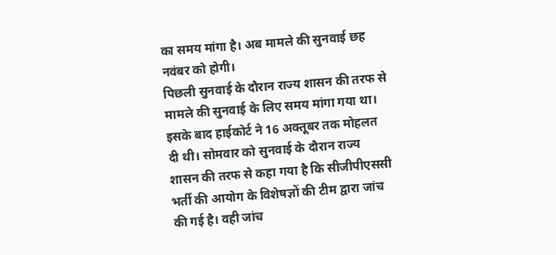का समय मांगा है। अब मामले की सुनवाई छह नवंबर को होगी।
पिछली सुनवाई के दौरान राज्य शासन की तरफ से मामले की सुनवाई के लिए समय मांगा गया था। इसके बाद हाईकोर्ट ने 16 अक्तूबर तक मोहलत दी थी। सोमवार को सुनवाई के दौरान राज्य शासन की तरफ से कहा गया है कि सीजीपीएससी भर्ती की आयोग के विशेषज्ञों की टीम द्वारा जांच की गई है। वही जांच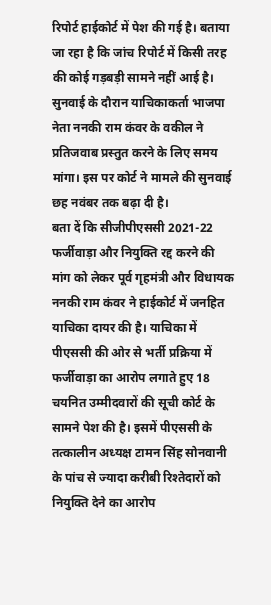रिपोर्ट हाईकोर्ट में पेश की गई है। बताया जा रहा है कि जांच रिपोर्ट में किसी तरह की कोई गड़बड़ी सामने नहीं आई है। सुनवाई के दौरान याचिकाकर्ता भाजपा नेता ननकी राम कंवर के वकील ने प्रतिजवाब प्रस्तुत करने के लिए समय मांगा। इस पर कोर्ट ने मामले की सुनवाई छह नवंबर तक बढ़ा दी है।
बता दें कि सीजीपीएससी 2021-22 फर्जीवाड़ा और नियुक्ति रद्द करने की मांग को लेकर पूर्व गृहमंत्री और विधायक ननकी राम कंवर ने हाईकोर्ट में जनहित याचिका दायर की है। याचिका में पीएससी की ओर से भर्ती प्रक्रिया में फर्जीवाड़ा का आरोप लगाते हुए 18 चयनित उम्मीदवारों की सूची कोर्ट के सामने पेश की है। इसमें पीएससी के तत्कालीन अध्यक्ष टामन सिंह सोनवानी के पांच से ज्यादा करीबी रिश्तेदारों को नियुक्ति देने का आरोप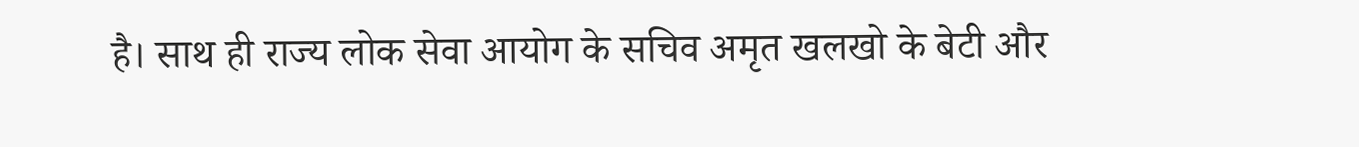है। साथ ही राज्य लोक सेवा आयोग के सचिव अमृत खलखो के बेटी और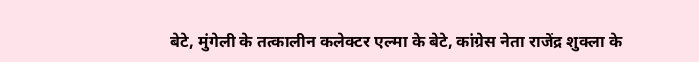बेटे, मुंगेली के तत्कालीन कलेक्टर एल्मा के बेटे, कांग्रेस नेता राजेंद्र शुक्ला के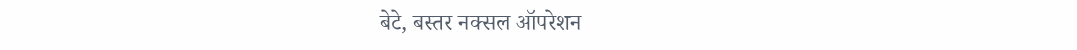बेटे, बस्तर नक्सल ऑपरेशन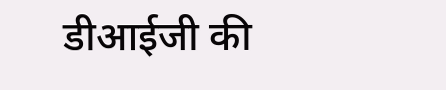डीआईजी की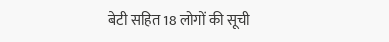बेटी सहित 18 लोगों की सूची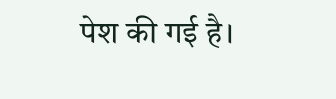पेश की गई है।